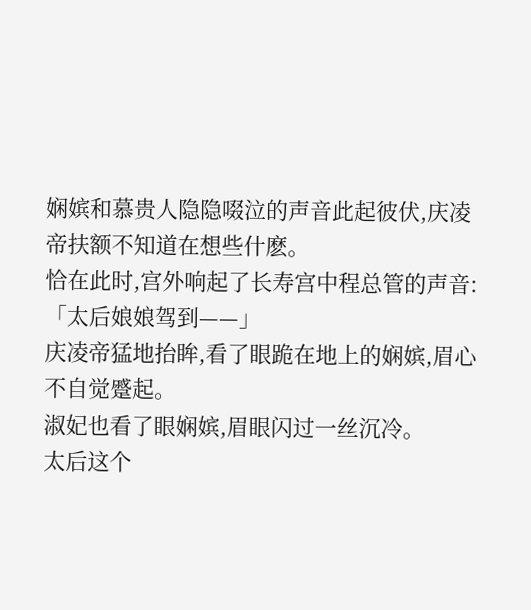娴嫔和慕贵人隐隐啜泣的声音此起彼伏,庆凌帝扶额不知道在想些什麽。
恰在此时,宫外响起了长寿宫中程总管的声音:「太后娘娘驾到——」
庆凌帝猛地抬眸,看了眼跪在地上的娴嫔,眉心不自觉蹙起。
淑妃也看了眼娴嫔,眉眼闪过一丝沉冷。
太后这个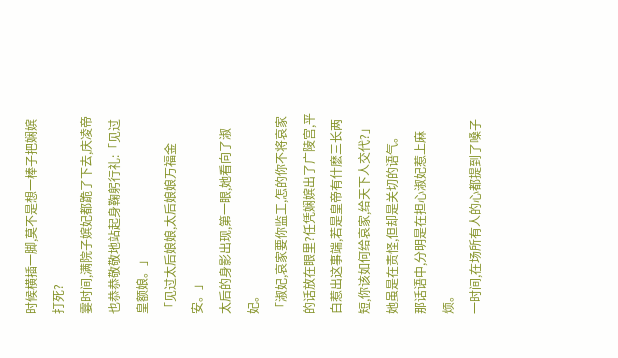时候横插一脚,莫不是想一棒子把娴嫔打死?
霎时间,满院子嫔妃都跪了下去,庆凌帝也恭恭敬敬地站起身鞠躬行礼:「见过皇额娘。」
「见过太后娘娘,太后娘娘万福金安。」
太后的身影出现,第一眼,她看向了淑妃。
「淑妃,哀家要你监工,怎的你不将哀家的话放在眼里?任凭娴嫔出了广陵宫,平白惹出这事端,若是皇帝有什麽三长两短,你该如何给哀家,给天下人交代?」
她虽是在责怪,但却是关切的语气。
那话语中,分明是在担心淑妃惹上麻烦。
一时间,在场所有人的心都提到了嗓子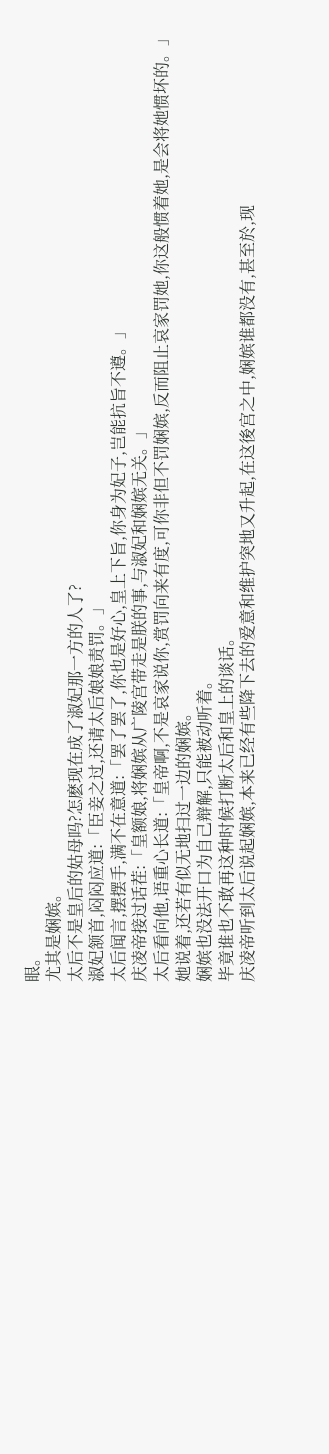眼。
尤其是娴嫔。
太后不是皇后的姑母吗?怎麽现在成了淑妃那一方的人了?
淑妃颔首,闷闷应道:「臣妾之过,还请太后娘娘责罚。」
太后闻言,摆摆手,满不在意道:「罢了罢了,你也是好心,皇上下旨,你身为妃子,岂能抗旨不遵。」
庆凌帝接过话茬:「皇额娘,将娴嫔从广陵宫带走是朕的事,与淑妃和娴嫔无关。」
太后看向他,语重心长道:「皇帝啊,不是哀家说你,赏罚向来有度,可你非但不罚娴嫔,反而阻止哀家罚她,你这般惯着她,是会将她惯坏的。」
她说着,还若有似无地扫过一边的娴嫔。
娴嫔也没法开口为自己辩解,只能被动听着。
毕竟谁也不敢再这种时候打断太后和皇上的谈话。
庆凌帝听到太后说起娴嫔,本来已经有些降下去的爱意和维护突地又升起,在这後宫之中,娴嫔谁都没有,甚至於,现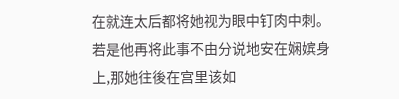在就连太后都将她视为眼中钉肉中刺。
若是他再将此事不由分说地安在娴嫔身上,那她往後在宫里该如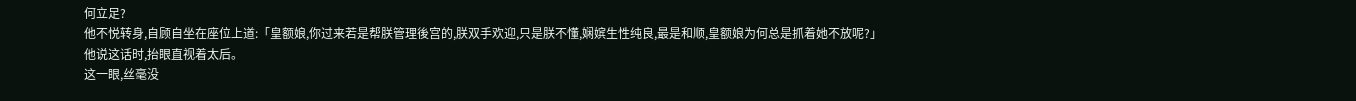何立足?
他不悦转身,自顾自坐在座位上道:「皇额娘,你过来若是帮朕管理後宫的,朕双手欢迎,只是朕不懂,娴嫔生性纯良,最是和顺,皇额娘为何总是抓着她不放呢?」
他说这话时,抬眼直视着太后。
这一眼,丝毫没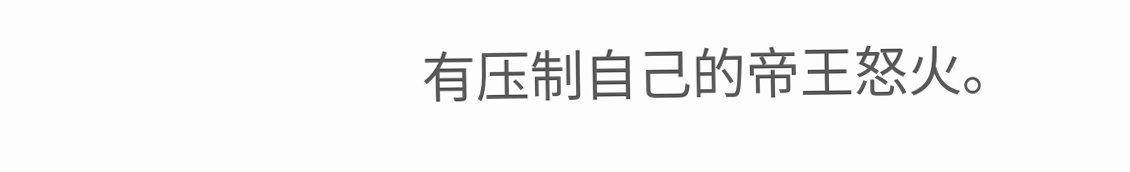有压制自己的帝王怒火。